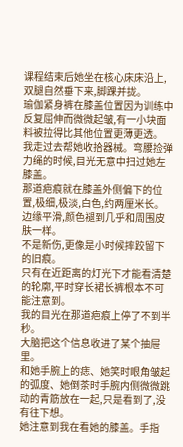课程结束后她坐在核心床床沿上,双腿自然垂下来,脚踝并拢。
瑜伽紧身裤在膝盖位置因为训练中反复屈伸而微微起皱,有一小块面料被拉得比其他位置更薄更透。
我走过去帮她收拾器械。弯腰捡弹力绳的时候,目光无意中扫过她左膝盖。
那道疤痕就在膝盖外侧偏下的位置,极细,极淡,白色,约两厘米长。
边缘平滑,颜色褪到几乎和周围皮肤一样。
不是新伤,更像是小时候摔跤留下的旧痕。
只有在近距离的灯光下才能看清楚的轮廓,平时穿长裙长裤根本不可能注意到。
我的目光在那道疤痕上停了不到半秒。
大脑把这个信息收进了某个抽屉里。
和她手腕上的痣、她笑时眼角皱起的弧度、她倒茶时手腕内侧微微跳动的青筋放在一起,只是看到了,没有往下想。
她注意到我在看她的膝盖。手指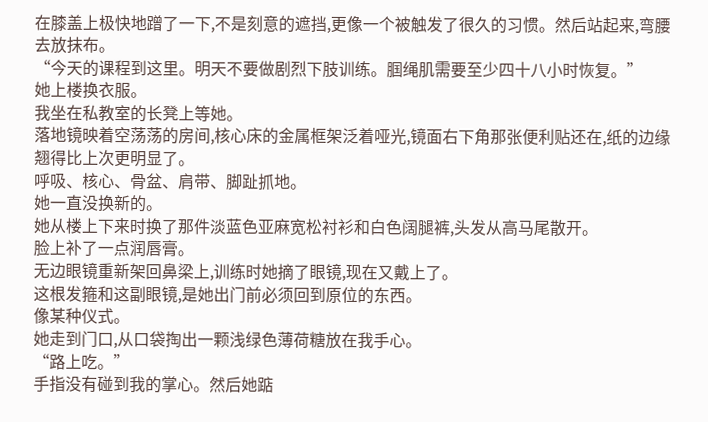在膝盖上极快地蹭了一下,不是刻意的遮挡,更像一个被触发了很久的习惯。然后站起来,弯腰去放抹布。
“今天的课程到这里。明天不要做剧烈下肢训练。腘绳肌需要至少四十八小时恢复。”
她上楼换衣服。
我坐在私教室的长凳上等她。
落地镜映着空荡荡的房间,核心床的金属框架泛着哑光,镜面右下角那张便利贴还在,纸的边缘翘得比上次更明显了。
呼吸、核心、骨盆、肩带、脚趾抓地。
她一直没换新的。
她从楼上下来时换了那件淡蓝色亚麻宽松衬衫和白色阔腿裤,头发从高马尾散开。
脸上补了一点润唇膏。
无边眼镜重新架回鼻梁上,训练时她摘了眼镜,现在又戴上了。
这根发箍和这副眼镜,是她出门前必须回到原位的东西。
像某种仪式。
她走到门口,从口袋掏出一颗浅绿色薄荷糖放在我手心。
“路上吃。”
手指没有碰到我的掌心。然后她踮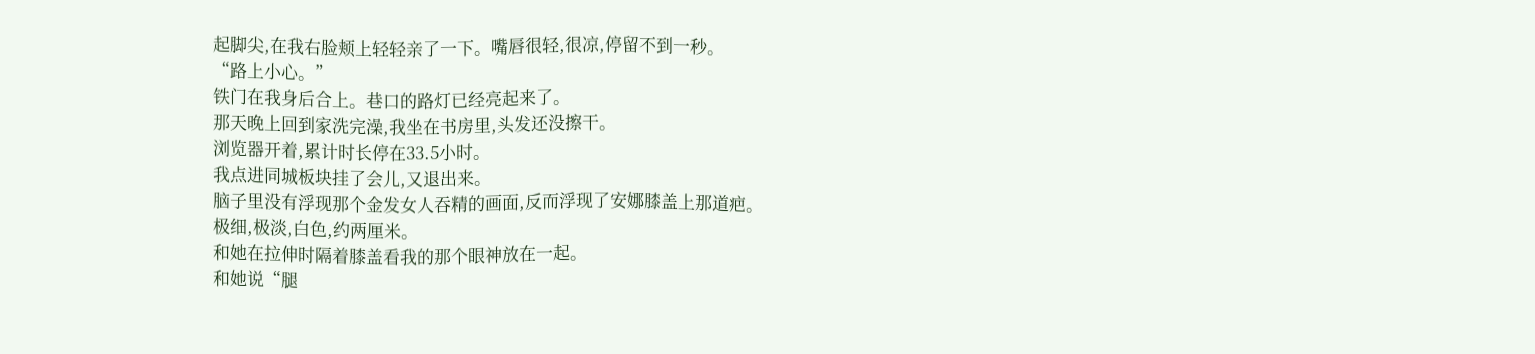起脚尖,在我右脸颊上轻轻亲了一下。嘴唇很轻,很凉,停留不到一秒。
“路上小心。”
铁门在我身后合上。巷口的路灯已经亮起来了。
那天晚上回到家洗完澡,我坐在书房里,头发还没擦干。
浏览器开着,累计时长停在33.5小时。
我点进同城板块挂了会儿,又退出来。
脑子里没有浮现那个金发女人吞精的画面,反而浮现了安娜膝盖上那道疤。
极细,极淡,白色,约两厘米。
和她在拉伸时隔着膝盖看我的那个眼神放在一起。
和她说“腿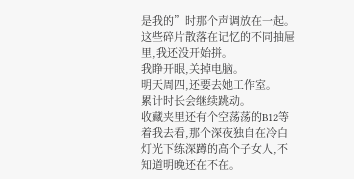是我的”时那个声调放在一起。
这些碎片散落在记忆的不同抽屉里,我还没开始拼。
我睁开眼,关掉电脑。
明天周四,还要去她工作室。
累计时长会继续跳动。
收藏夹里还有个空荡荡的B12等着我去看,那个深夜独自在冷白灯光下练深蹲的高个子女人,不知道明晚还在不在。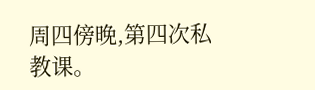周四傍晚,第四次私教课。